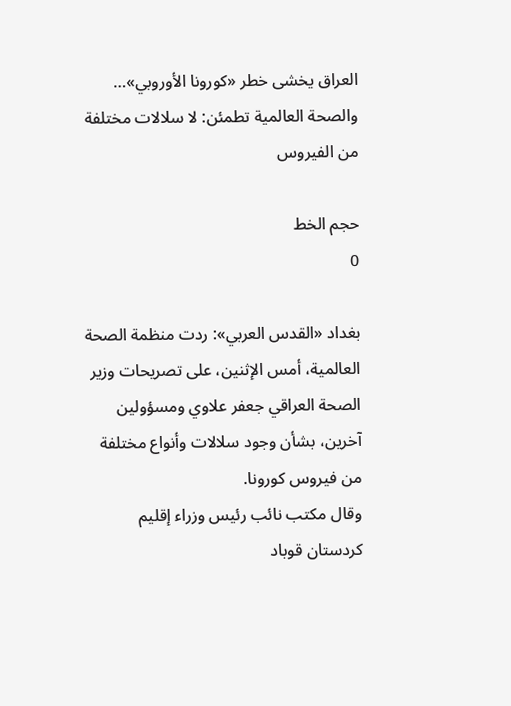العراق يخشى خطر «كورونا الأوروبي»… والصحة العالمية تطمئن: لا سلالات مختلفة من الفيروس

حجم الخط
0

بغداد «القدس العربي»: ردت منظمة الصحة العالمية، أمس الإثنين، على تصريحات وزير الصحة العراقي جعفر علاوي ومسؤولين آخرين، بشأن وجود سلالات وأنواع مختلفة من فيروس كورونا.
وقال مكتب نائب رئيس وزراء إقليم كردستان قوباد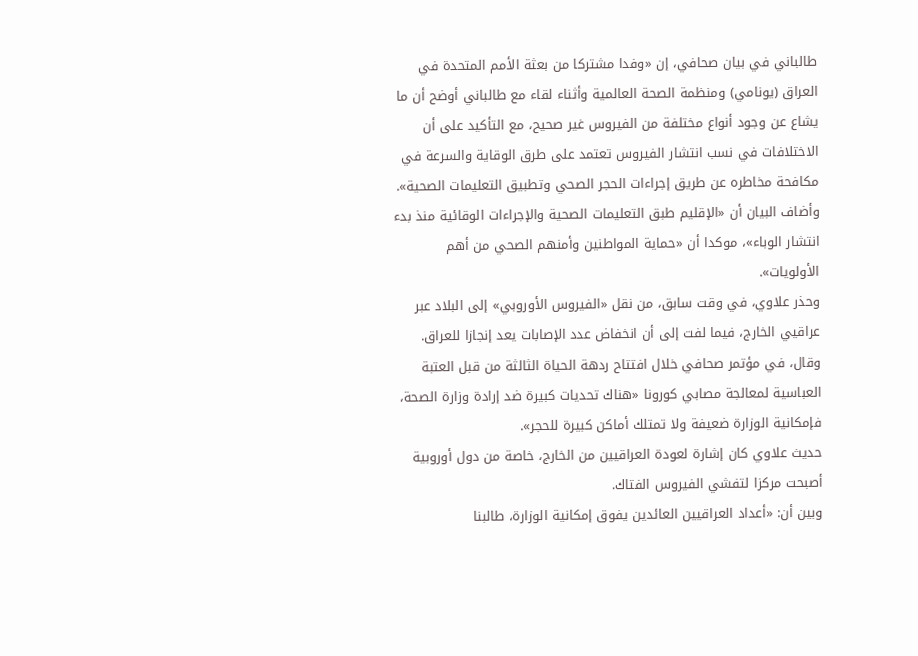طالباني في بيان صحافي، إن «وفدا مشتركا من بعثة الأمم المتحدة في العراق (يونامي) ومنظمة الصحة العالمية وأثناء لقاء مع طالباني أوضح أن ما يشاع عن وجود أنواع مختلفة من الفيروس غير صحيح، مع التأكيد على أن الاختلافات في نسب انتشار الفيروس تعتمد على طرق الوقاية والسرعة في مكافحة مخاطره عن طريق إجراءات الحجر الصحي وتطبيق التعليمات الصحية».
وأضاف البيان أن «الإقليم طبق التعليمات الصحية والإجراءات الوقائية منذ بدء انتشار الوباء»، موكدا أن «حماية المواطنين وأمنهم الصحي من أهم الأولويات».
وحذر علاوي، في وقت سابق، من نقل «الفيروس الأوروبي» إلى البلاد عبر عراقيي الخارج، فيما لفت إلى أن انخفاض عدد الإصابات يعد إنجازا للعراق.
وقال، في مؤتمر صحافي خلال افتتاح ردهة الحياة الثالثة من قبل العتبة العباسية لمعالجة مصابي كورونا «هناك تحديات كبيرة ضد إرادة وزارة الصحة، فإمكانية الوزارة ضعيفة ولا تمتلك أماكن كبيرة للحجر».
حديث علاوي كان إشارة لعودة العراقيين من الخارج، خاصة من دول أوروبية أصبحت مركزا لتفشي الفيروس الفتاك.
وبين أن: «أعداد العراقيين العائدين يفوق إمكانية الوزارة، طالبنا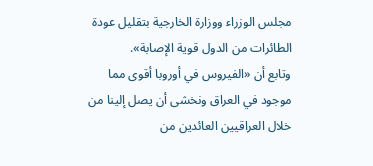مجلس الوزراء ووزارة الخارجية بتقليل عودة الطائرات من الدول قوية الإصابة».
وتابع أن «الفيروس في أوروبا أقوى مما موجود في العراق ونخشى أن يصل إلينا من خلال العراقيين العائدين من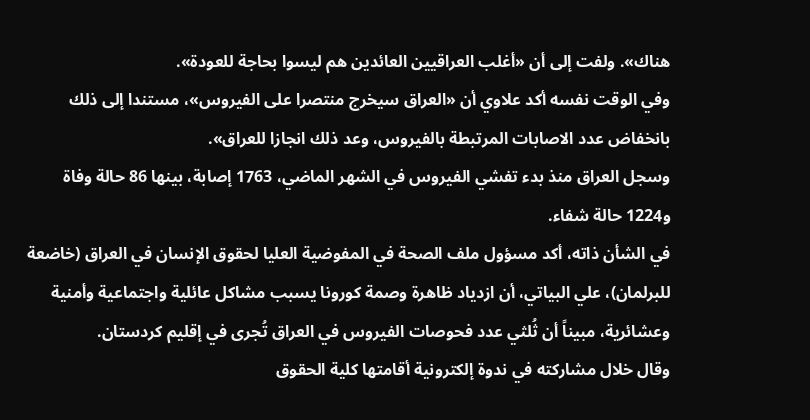هناك». ولفت إلى أن «أغلب العراقيين العائدين هم ليسوا بحاجة للعودة».
وفي الوقت نفسه أكد علاوي أن «العراق سيخرج منتصرا على الفيروس»، مستندا إلى ذلك بانخفاض عدد الاصابات المرتبطة بالفيروس، وعد ذلك انجازا للعراق».
وسجل العراق منذ بدء تفشي الفيروس في الشهر الماضي، 1763 إصابة، بينها 86 حالة وفاة و1224 حالة شفاء.
في الشأن ذاته، أكد مسؤول ملف الصحة في المفوضية العليا لحقوق الإنسان في العراق (خاضعة للبرلمان)، علي البياتي، أن ازدياد ظاهرة وصمة كورونا يسبب مشاكل عائلية واجتماعية وأمنية وعشائرية، مبيناً أن ثُلثي عدد فحوصات الفيروس في العراق تُجرى في إقليم كردستان.
وقال خلال مشاركته في ندوة إلكترونية أقامتها كلية الحقوق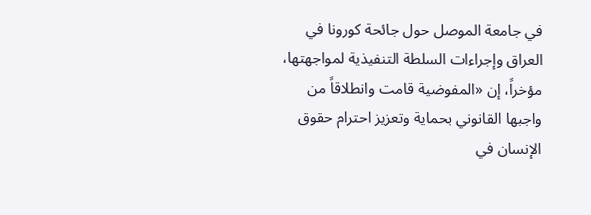في جامعة الموصل حول جائحة كورونا في العراق وإجراءات السلطة التنفيذية لمواجهتها، مؤخراً، إن «المفوضية قامت وانطلاقاً من واجبها القانوني بحماية وتعزيز احترام حقوق الإنسان في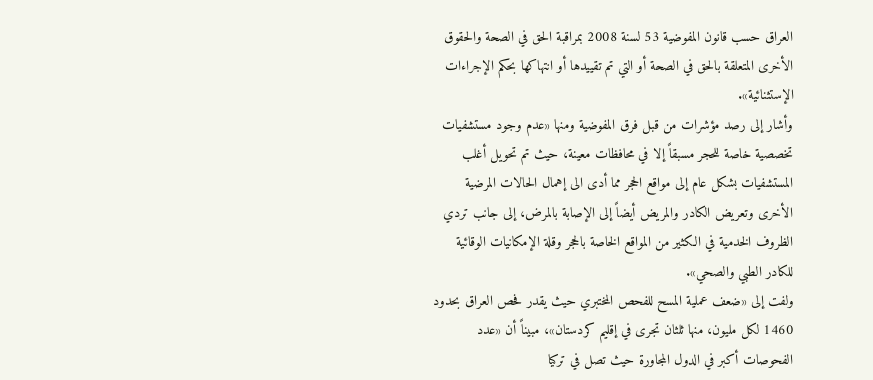العراق حسب قانون المفوضية 53 لسنة 2008 بمراقبة الحق في الصحة والحقوق الأخرى المتعلقة بالحق في الصحة أو التي تم تقييدها أو انتهاكها بحكم الإجراءات الإستثنائية».
وأشار إلى رصد مؤشرات من قبل فرق المفوضية ومنها «عدم وجود مستشفيات تخصصية خاصة للحجر مسبقاً إلا في محافظات معينة، حيث تم تحويل أغلب المستشفيات بشكل عام إلى مواقع الحجر مما أدى الى إهمال الحالات المرضية الأخرى وتعريض الكادر والمريض أيضاً إلى الإصابة بالمرض، إلى جانب تردي الظروف الخدمية في الكثير من المواقع الخاصة بالحجر وقلة الإمكانيات الوقائية للكادر الطبي والصحي».
ولفت إلى «ضعف عملية المسح للفحص المختبري حيث يقدر فحص العراق بحدود 1460 لكل مليون، منها ثلثان تجرى في إقليم كردستان»، مبيناً أن «عدد الفحوصات أكبر في الدول المجاورة حيث تصل في تركيا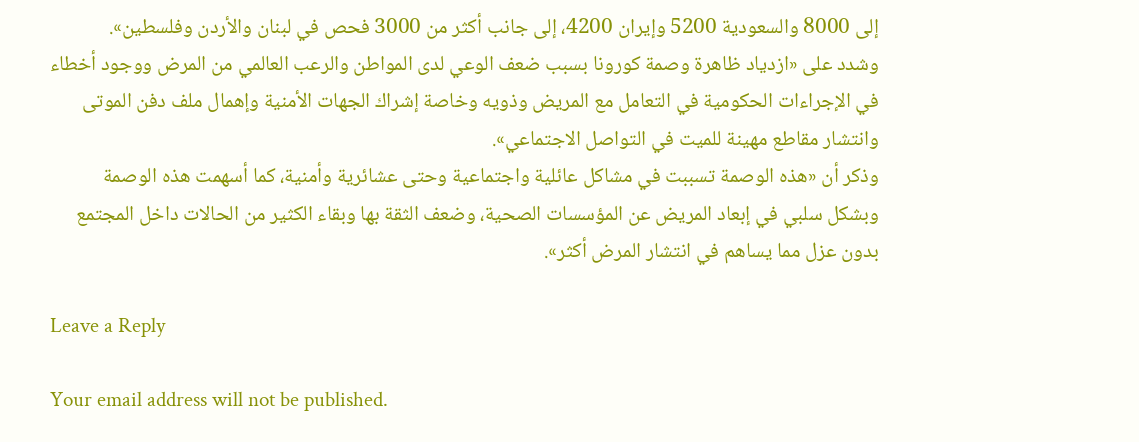إلى 8000 والسعودية 5200 وإيران 4200، إلى جانب أكثر من 3000 فحص في لبنان والأردن وفلسطين».
وشدد على «ازدياد ظاهرة وصمة كورونا بسبب ضعف الوعي لدى المواطن والرعب العالمي من المرض ووجود أخطاء في الإجراءات الحكومية في التعامل مع المريض وذويه وخاصة إشراك الجهات الأمنية وإهمال ملف دفن الموتى وانتشار مقاطع مهينة للميت في التواصل الاجتماعي».
وذكر أن «هذه الوصمة تسببت في مشاكل عائلية واجتماعية وحتى عشائرية وأمنية، كما أسهمت هذه الوصمة وبشكل سلبي في إبعاد المريض عن المؤسسات الصحية، وضعف الثقة بها وبقاء الكثير من الحالات داخل المجتمع بدون عزل مما يساهم في انتشار المرض أكثر».

Leave a Reply

Your email address will not be published.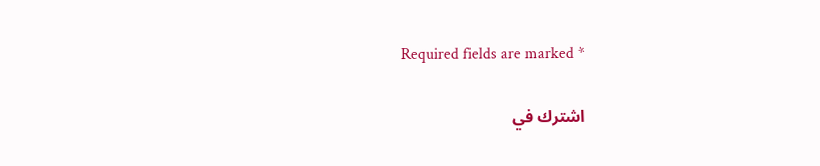Required fields are marked *

اشترك في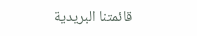قائمتنا البريدية